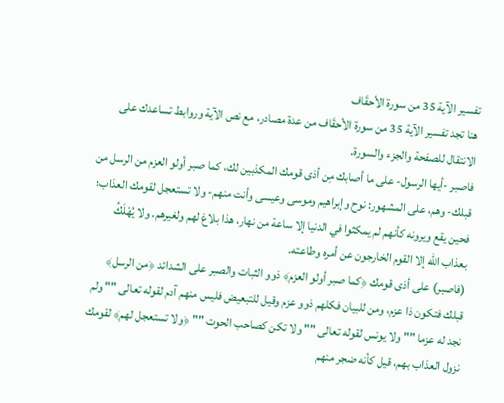تفسير الآية 35 من سورة الأحقَاف
هنا تجد تفسير الآية 35 من سورة الأحقَاف من عدة مصادر، مع نص الآية وروابط تساعدك على الانتقال للصفحة والجزء والسورة.
فاصبر -أيها الرسول- على ما أصابك مِن أذى قومك المكذبين لك، كما صبر أولو العزم من الرسل من قبلك- وهم، على المشهور: نوح وإبراهيم وموسى وعيسى وأنت منهم- ولا تستعجل لقومك العذاب؛ فحين يقع ويرونه كأنهم لم يمكثوا في الدنيا إلا ساعة من نهار، هذا بلاغ لهم ولغيرهم. ولا يُهْلَكُ بعذاب الله إلا القوم الخارجون عن أمره وطاعته.
(فاصبر) على أذى قومك ﴿كما صبر أولو العزم﴾ ذوو الثبات والصبر على الشدائد ﴿من الرسل﴾ قبلك فتكون ذا عزم، ومن للبيان فكلهم ذوو عزم وقيل للتبعيض فليس منهم آدم لقوله تعالى "" ولم نجد له عزما "" ولا يونس لقوله تعالى "" ولا تكن كصاحب الحوت "" ﴿ولا تستعجل لهم﴾ لقومك نزول العذاب بهم، قيل كأنه ضجر منهم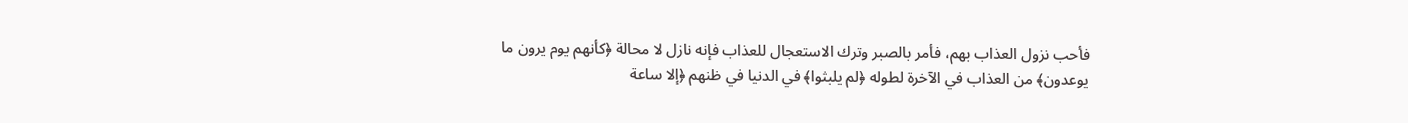فأحب نزول العذاب بهم، فأمر بالصبر وترك الاستعجال للعذاب فإنه نازل لا محالة ﴿كأنهم يوم يرون ما يوعدون﴾ من العذاب في الآخرة لطوله ﴿لم يلبثوا﴾ في الدنيا في ظنهم ﴿إلا ساعة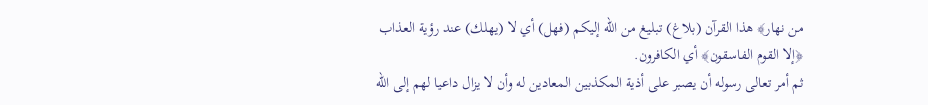من نهار﴾ هذا القرآن (بلاغ) تبليغ من الله إليكم (فهل) أي لا (يهلك) عند رؤية العذاب ﴿إلا القوم الفاسقون﴾ أي الكافرون.
ثم أمر تعالى رسوله أن يصبر على أذية المكذبين المعادين له وأن لا يزال داعيا لهم إلى الله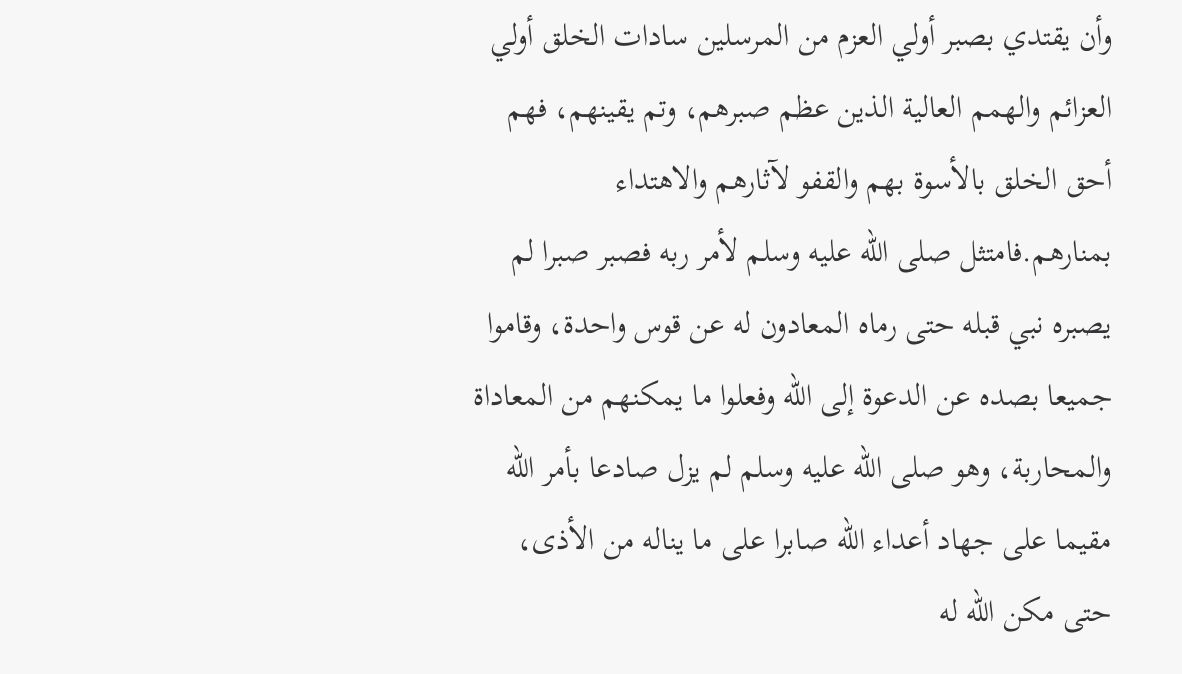وأن يقتدي بصبر أولي العزم من المرسلين سادات الخلق أولي العزائم والهمم العالية الذين عظم صبرهم، وتم يقينهم، فهم أحق الخلق بالأسوة بهم والقفو لآثارهم والاهتداء بمنارهم.فامتثل صلى الله عليه وسلم لأمر ربه فصبر صبرا لم يصبره نبي قبله حتى رماه المعادون له عن قوس واحدة، وقاموا جميعا بصده عن الدعوة إلى الله وفعلوا ما يمكنهم من المعاداة والمحاربة، وهو صلى الله عليه وسلم لم يزل صادعا بأمر الله مقيما على جهاد أعداء الله صابرا على ما يناله من الأذى، حتى مكن الله له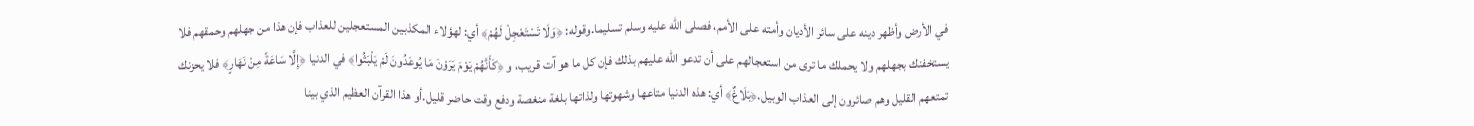في الأرض وأظهر دينه على سائر الأديان وأمته على الأمم، فصلى الله عليه وسلم تسليما.وقوله: ﴿وَلَا تَسْتَعْجِلْ لَهُمْ﴾ أي: لهؤلاء المكذبين المستعجلين للعذاب فإن هذا من جهلهم وحمقهم فلا يستخفنك بجهلهم ولا يحملك ما ترى من استعجالهم على أن تدعو الله عليهم بذلك فإن كل ما هو آت قريب، و ﴿كَأَنَّهُمْ يَوْمَ يَرَوْنَ مَا يُوعَدُونَ لَمْ يَلْبَثُوا﴾ في الدنيا ﴿إِلَّا سَاعَةً مِنْ نَهَارٍ﴾ فلا يحزنك تمتعهم القليل وهم صائرون إلى العذاب الوبيل.﴿بَلَاغٌ﴾ أي: هذه الدنيا متاعها وشهوتها ولذاتها بلغة منغصة ودفع وقت حاضر قليل.أو هذا القرآن العظيم الذي بينا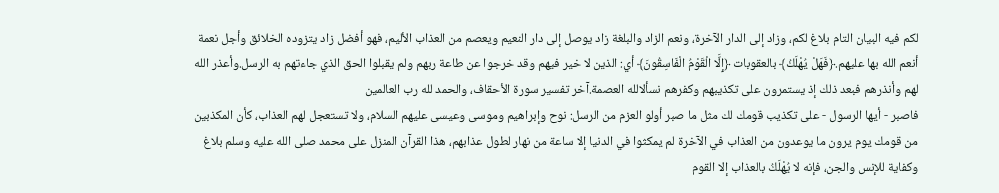لكم فيه البيان التام بلاغ لكم، وزاد إلى الدار الآخرة، ونعم الزاد والبلغة زاد يوصل إلى دار النعيم ويعصم من العذاب الأليم، فهو أفضل زاد يتزوده الخلائق وأجل نعمة أنعم الله بها عليهم.﴿فَهَلْ يُهْلَكُ﴾ بالعقوبات ﴿إِلَّا الْقَوْمُ الْفَاسِقُونَ﴾ أي: الذين لا خير فيهم وقد خرجوا عن طاعة ربهم ولم يقبلوا الحق الذي جاءتهم به الرسل.وأعذر الله لهم وأنذرهم فبعد ذلك إذ يستمرون على تكذيبهم وكفرهم نسألالله العصمة.آخر تفسير سورة الأحقاف، والحمد لله رب العالمين
فاصبر - أيها الرسول - على تكذيب قومك لك مثل ما صبر أولو العزم من الرسل: نوح وإبراهيم وموسى وعيسى عليهم السلام، ولا تستعجل لهم العذاب، كأن المكذبين من قومك يوم يرون ما يوعدون من العذاب في الآخرة لم يمكثوا في الدنيا إلا ساعة من نهار لطول عذابهم، هذا القرآن المنزل على محمد صلى الله عليه وسلم بلاغ وكفاية للإنس والجن، فإنه لا يُهْلَكُ بالعذاب إلا القوم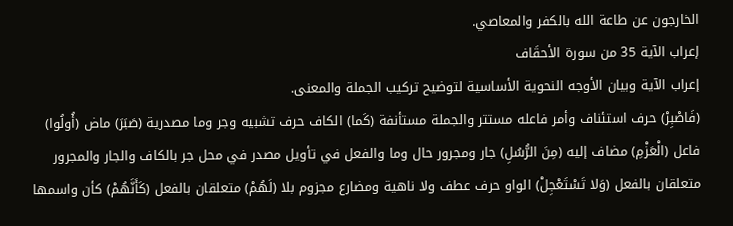الخارجون عن طاعة الله بالكفر والمعاصي.
إعراب الآية 35 من سورة الأحقَاف
إعراب الآية وبيان الأوجه النحوية الأساسية لتوضيح تركيب الجملة والمعنى.
(فَاصْبِرْ) حرف استئناف وأمر فاعله مستتر والجملة مستأنفة (كَما) الكاف حرف تشبيه وجر وما مصدرية (صَبَرَ) ماض (أُولُوا) فاعل (الْعَزْمِ) مضاف إليه (مِنَ الرُّسُلِ) جار ومجرور حال وما والفعل في تأويل مصدر في محل جر بالكاف والجار والمجرور متعلقان بالفعل (وَلا تَسْتَعْجِلْ) الواو حرف عطف ولا ناهية ومضارع مجزوم بلا (لَهُمْ) متعلقان بالفعل (كَأَنَّهُمْ) كأن واسمها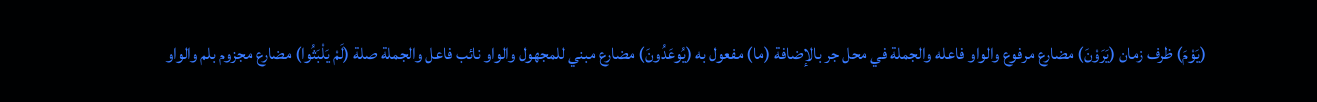(يَوْمَ) ظرف زمان (يَرَوْنَ) مضارع مرفوع والواو فاعله والجملة في محل جر بالإضافة (ما) مفعول به (يُوعَدُونَ) مضارع مبني للمجهول والواو نائب فاعل والجملة صلة (لَمْ يَلْبَثُوا) مضارع مجزوم بلم والواو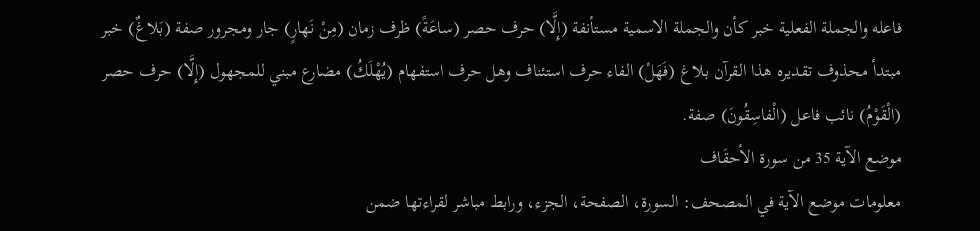فاعله والجملة الفعلية خبر كأن والجملة الاسمية مستأنفة (إِلَّا) حرف حصر (ساعَةً) ظرف زمان (مِنْ نَهارٍ) جار ومجرور صفة (بَلاغٌ) خبر مبتدأ محذوف تقديره هذا القرآن بلاغ (فَهَلْ) الفاء حرف استئناف وهل حرف استفهام (يُهْلَكُ) مضارع مبني للمجهول (إِلَّا) حرف حصر (الْقَوْمُ) نائب فاعل (الْفاسِقُونَ) صفة.
موضع الآية 35 من سورة الأحقَاف
معلومات موضع الآية في المصحف: السورة، الصفحة، الجزء، ورابط مباشر لقراءتها ضمن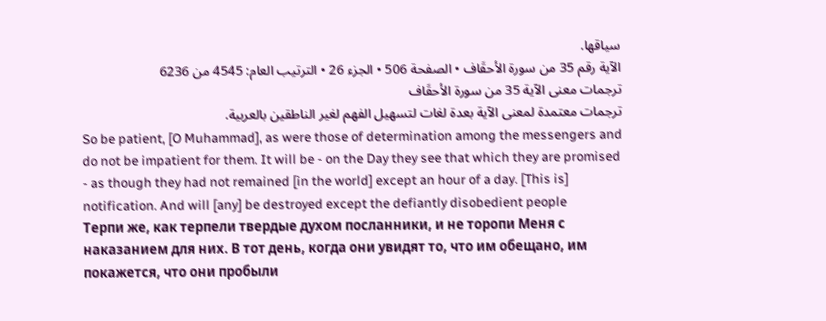سياقها.
الآية رقم 35 من سورة الأحقَاف • الصفحة 506 • الجزء 26 • الترتيب العام: 4545 من 6236
ترجمات معنى الآية 35 من سورة الأحقَاف
ترجمات معتمدة لمعنى الآية بعدة لغات لتسهيل الفهم لغير الناطقين بالعربية.
So be patient, [O Muhammad], as were those of determination among the messengers and do not be impatient for them. It will be - on the Day they see that which they are promised - as though they had not remained [in the world] except an hour of a day. [This is] notification. And will [any] be destroyed except the defiantly disobedient people
Терпи же, как терпели твердые духом посланники, и не торопи Меня с наказанием для них. В тот день, когда они увидят то, что им обещано, им покажется, что они пробыли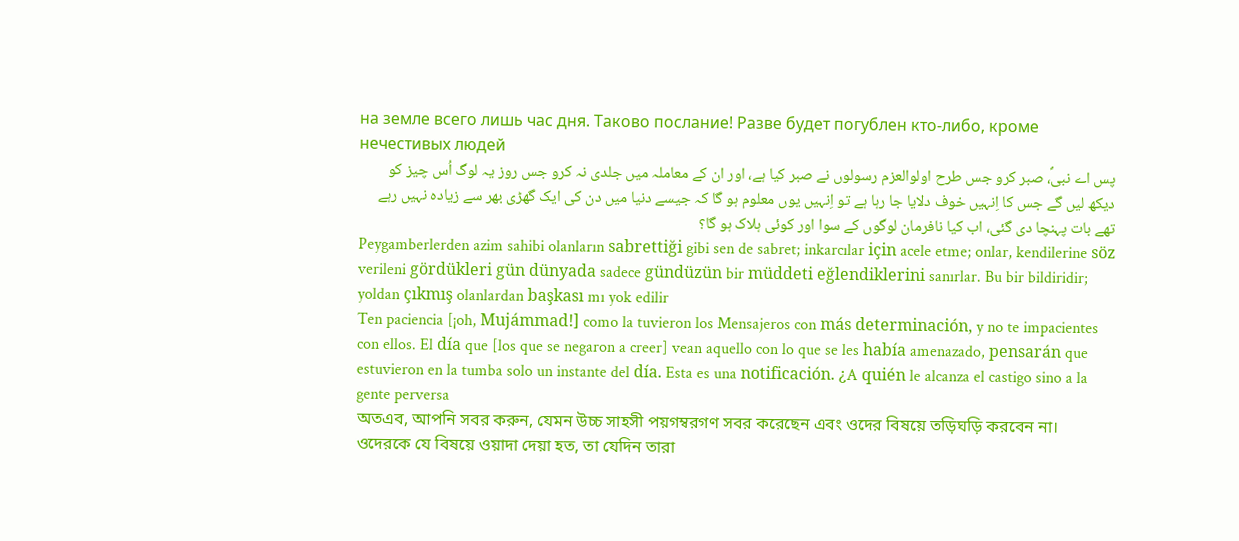на земле всего лишь час дня. Таково послание! Разве будет погублен кто-либо, кроме нечестивых людей
پس اے نبیؐ، صبر کرو جس طرح اولوالعزم رسولوں نے صبر کیا ہے، اور ان کے معاملہ میں جلدی نہ کرو جس روز یہ لوگ اُس چیز کو دیکھ لیں گے جس کا اِنہیں خوف دلایا جا رہا ہے تو اِنہیں یوں معلوم ہو گا کہ جیسے دنیا میں دن کی ایک گھڑی بھر سے زیادہ نہیں رہے تھے بات پہنچا دی گئی، اب کیا نافرمان لوگوں کے سوا اور کوئی ہلاک ہو گا؟
Peygamberlerden azim sahibi olanların sabrettiği gibi sen de sabret; inkarcılar için acele etme; onlar, kendilerine söz verileni gördükleri gün dünyada sadece gündüzün bir müddeti eğlendiklerini sanırlar. Bu bir bildiridir; yoldan çıkmış olanlardan başkası mı yok edilir
Ten paciencia [¡oh, Mujámmad!] como la tuvieron los Mensajeros con más determinación, y no te impacientes con ellos. El día que [los que se negaron a creer] vean aquello con lo que se les había amenazado, pensarán que estuvieron en la tumba solo un instante del día. Esta es una notificación. ¿A quién le alcanza el castigo sino a la gente perversa
অতএব, আপনি সবর করুন, যেমন উচ্চ সাহসী পয়গম্বরগণ সবর করেছেন এবং ওদের বিষয়ে তড়িঘড়ি করবেন না। ওদেরকে যে বিষয়ে ওয়াদা দেয়া হত, তা যেদিন তারা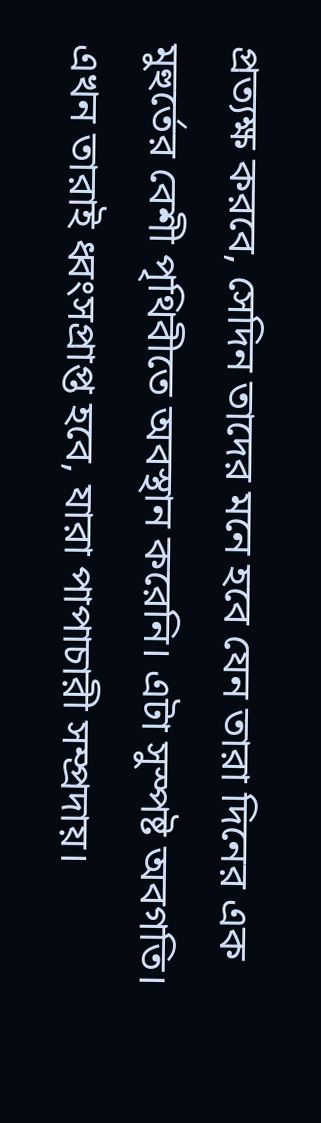প্রত্যক্ষ করবে, সেদিন তাদের মনে হবে যেন তারা দিনের এক মুহুর্তের বেশী পৃথিবীতে অবস্থান করেনি। এটা সুস্পষ্ট অবগতি। এখন তারাই ধ্বংসপ্রাপ্ত হবে, যারা পাপাচারী সম্প্রদায়।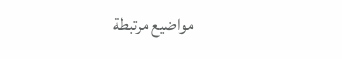مواضيع مرتبطة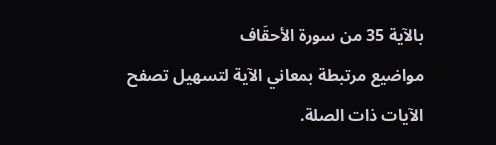بالآية 35 من سورة الأحقَاف
مواضيع مرتبطة بمعاني الآية لتسهيل تصفح الآيات ذات الصلة.